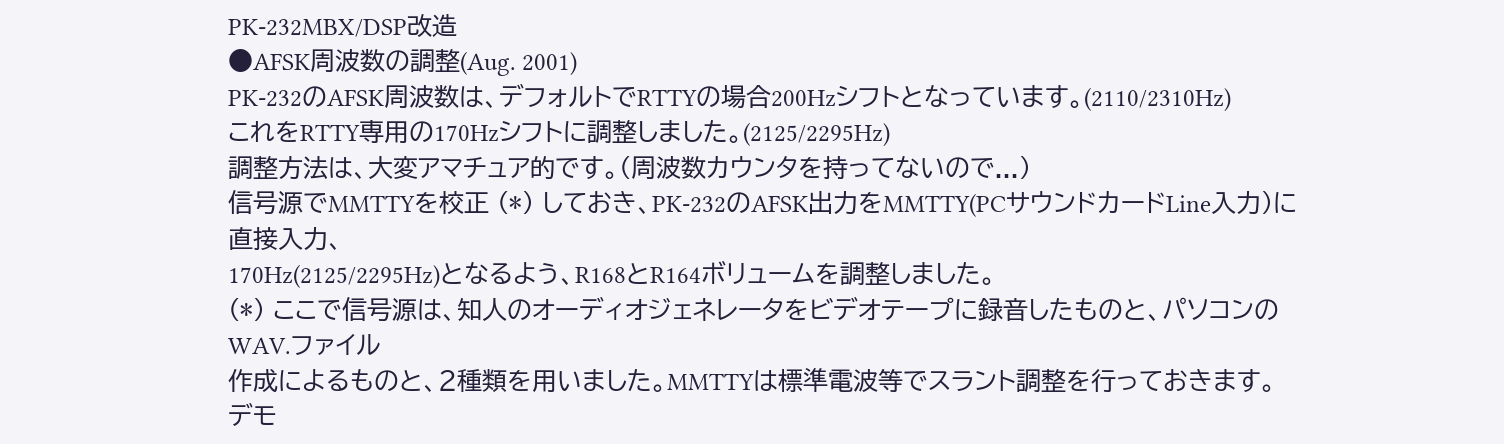PK-232MBX/DSP改造
●AFSK周波数の調整(Aug. 2001)
PK-232のAFSK周波数は、デフォルトでRTTYの場合200Hzシフトとなっています。(2110/2310Hz)
これをRTTY専用の170Hzシフトに調整しました。(2125/2295Hz)
調整方法は、大変アマチュア的です。(周波数カウンタを持ってないので...)
信号源でMMTTYを校正 (*) しておき、PK-232のAFSK出力をMMTTY(PCサウンドカードLine入力)に直接入力、
170Hz(2125/2295Hz)となるよう、R168とR164ボリュームを調整しました。
(*) ここで信号源は、知人のオーディオジェネレータをビデオテープに録音したものと、パソコンのWAV.ファイル
作成によるものと、2種類を用いました。MMTTYは標準電波等でスラント調整を行っておきます。
デモ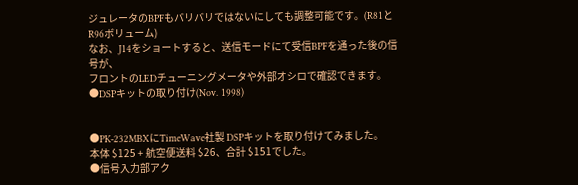ジュレータのBPFもバリバリではないにしても調整可能です。(R81とR96ボリューム)
なお、J14をショートすると、送信モードにて受信BPFを通った後の信号が、
フロントのLEDチューニングメータや外部オシロで確認できます。
●DSPキットの取り付け(Nov. 1998)


●PK-232MBXにTimeWave社製 DSPキットを取り付けてみました。
本体 $125 + 航空便送料 $26、合計 $151でした。
●信号入力部アク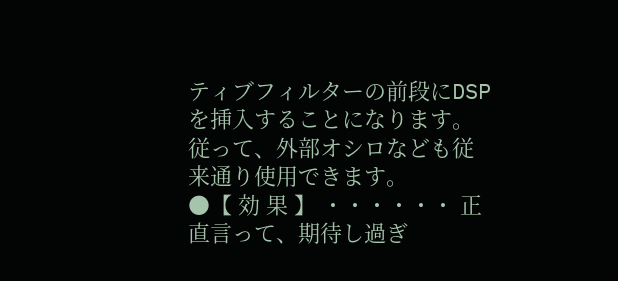ティブフィルターの前段にDSPを挿入することになります。
従って、外部オシロなども従来通り使用できます。
●【 効 果 】 ・・・・・・ 正直言って、期待し過ぎ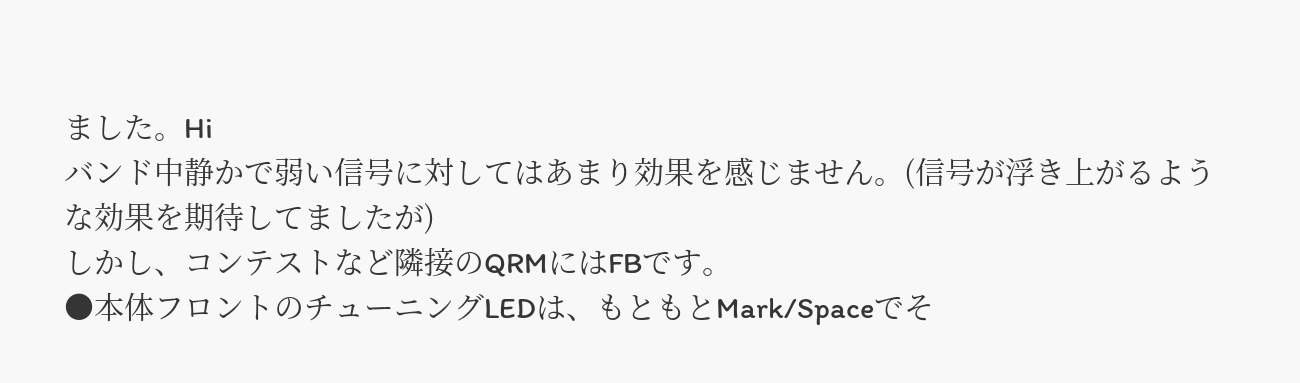ました。Hi
バンド中静かで弱い信号に対してはあまり効果を感じません。(信号が浮き上がるような効果を期待してましたが)
しかし、コンテストなど隣接のQRMにはFBです。
●本体フロントのチューニングLEDは、もともとMark/Spaceでそ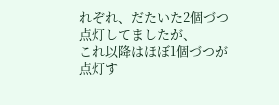れぞれ、だたいた2個づつ点灯してましたが、
これ以降はほぼ1個づつが点灯す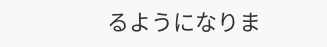るようになりま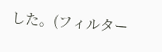した。(フィルター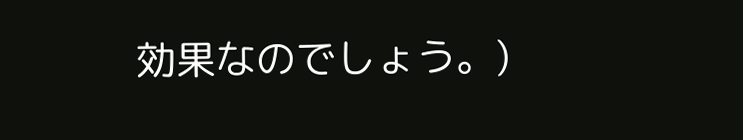効果なのでしょう。)